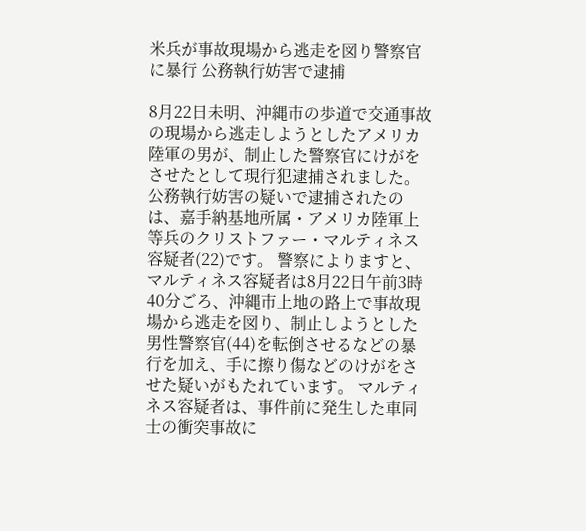米兵が事故現場から逃走を図り警察官に暴行 公務執行妨害で逮捕

8月22日未明、沖縄市の歩道で交通事故の現場から逃走しようとしたアメリカ陸軍の男が、制止した警察官にけがをさせたとして現行犯逮捕されました。公務執行妨害の疑いで逮捕されたのは、嘉手納基地所属・アメリカ陸軍上等兵のクリストファー・マルティネス容疑者(22)です。 警察によりますと、マルティネス容疑者は8月22日午前3時40分ごろ、沖縄市上地の路上で事故現場から逃走を図り、制止しようとした男性警察官(44)を転倒させるなどの暴行を加え、手に擦り傷などのけがをさせた疑いがもたれています。 マルティネス容疑者は、事件前に発生した車同士の衝突事故に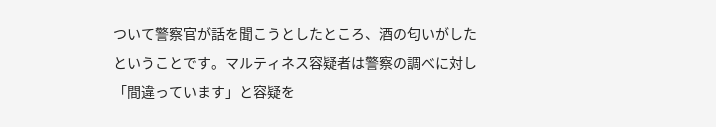ついて警察官が話を聞こうとしたところ、酒の匂いがしたということです。マルティネス容疑者は警察の調べに対し「間違っています」と容疑を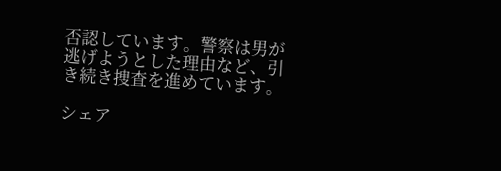否認しています。警察は男が逃げようとした理由など、引き続き捜査を進めています。

シェア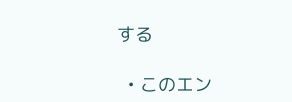する

  • このエン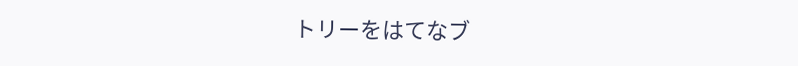トリーをはてなブ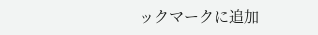ックマークに追加